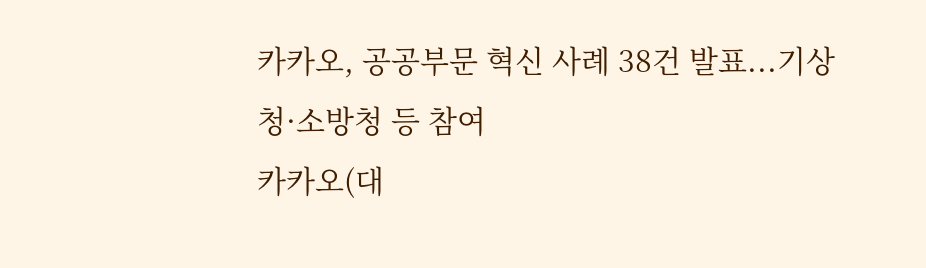카카오, 공공부문 혁신 사례 38건 발표...기상청·소방청 등 참여
카카오(대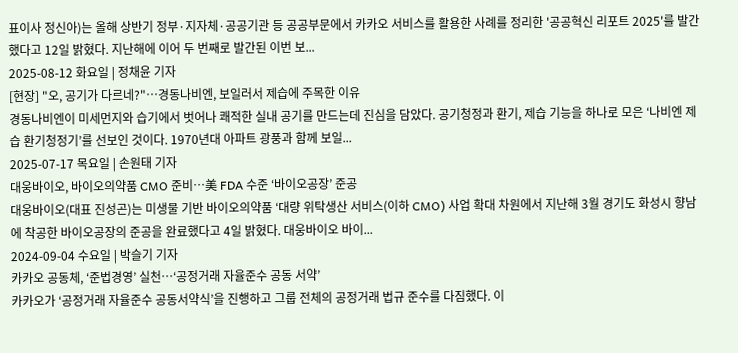표이사 정신아)는 올해 상반기 정부·지자체·공공기관 등 공공부문에서 카카오 서비스를 활용한 사례를 정리한 '공공혁신 리포트 2025'를 발간했다고 12일 밝혔다. 지난해에 이어 두 번째로 발간된 이번 보...
2025-08-12 화요일 | 정채윤 기자
[현장] "오, 공기가 다르네?"…경동나비엔, 보일러서 제습에 주목한 이유
경동나비엔이 미세먼지와 습기에서 벗어나 쾌적한 실내 공기를 만드는데 진심을 담았다. 공기청정과 환기, 제습 기능을 하나로 모은 ‘나비엔 제습 환기청정기’를 선보인 것이다. 1970년대 아파트 광풍과 함께 보일...
2025-07-17 목요일 | 손원태 기자
대웅바이오, 바이오의약품 CMO 준비…美 FDA 수준 ‘바이오공장’ 준공
대웅바이오(대표 진성곤)는 미생물 기반 바이오의약품 ‘대량 위탁생산 서비스(이하 CMO) 사업 확대 차원에서 지난해 3월 경기도 화성시 향남에 착공한 바이오공장의 준공을 완료했다고 4일 밝혔다. 대웅바이오 바이...
2024-09-04 수요일 | 박슬기 기자
카카오 공동체, ‘준법경영’ 실천…‘공정거래 자율준수 공동 서약’
카카오가 ‘공정거래 자율준수 공동서약식’을 진행하고 그룹 전체의 공정거래 법규 준수를 다짐했다. 이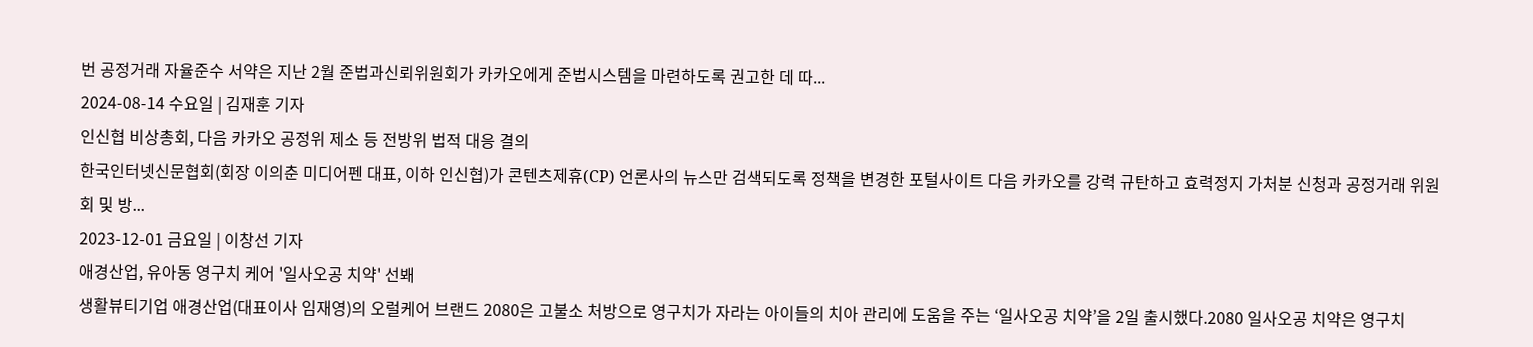번 공정거래 자율준수 서약은 지난 2월 준법과신뢰위원회가 카카오에게 준법시스템을 마련하도록 권고한 데 따...
2024-08-14 수요일 | 김재훈 기자
인신협 비상총회, 다음 카카오 공정위 제소 등 전방위 법적 대응 결의
한국인터넷신문협회(회장 이의춘 미디어펜 대표, 이하 인신협)가 콘텐츠제휴(CP) 언론사의 뉴스만 검색되도록 정책을 변경한 포털사이트 다음 카카오를 강력 규탄하고 효력정지 가처분 신청과 공정거래 위원회 및 방...
2023-12-01 금요일 | 이창선 기자
애경산업, 유아동 영구치 케어 '일사오공 치약' 선봬
생활뷰티기업 애경산업(대표이사 임재영)의 오럴케어 브랜드 2080은 고불소 처방으로 영구치가 자라는 아이들의 치아 관리에 도움을 주는 ‘일사오공 치약’을 2일 출시했다.2080 일사오공 치약은 영구치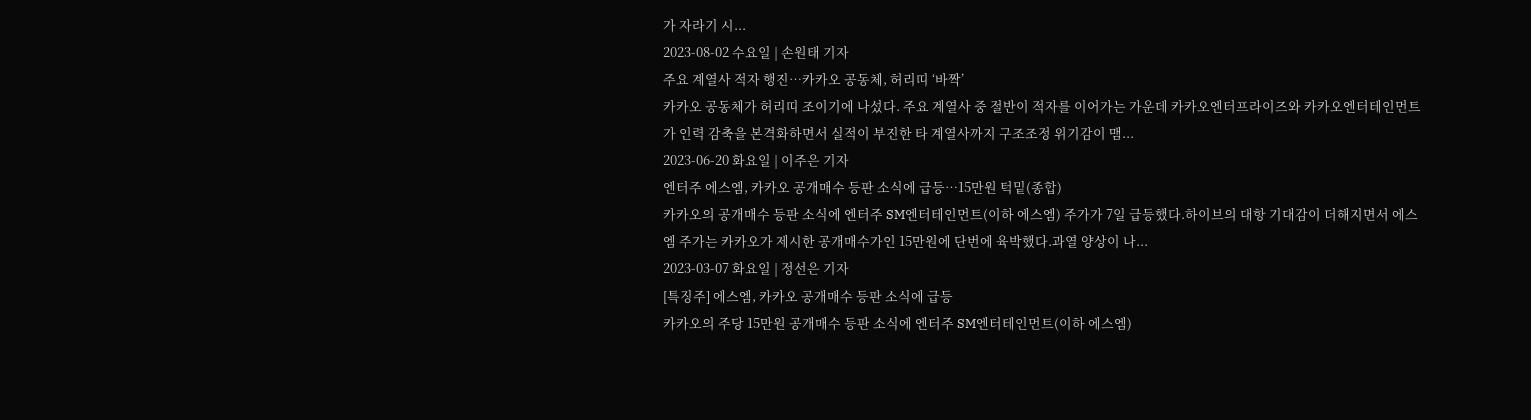가 자라기 시...
2023-08-02 수요일 | 손원태 기자
주요 계열사 적자 행진…카카오 공동체, 허리띠 ‘바짝’
카카오 공동체가 허리띠 조이기에 나섰다. 주요 계열사 중 절반이 적자를 이어가는 가운데 카카오엔터프라이즈와 카카오엔터테인먼트가 인력 감축을 본격화하면서 실적이 부진한 타 계열사까지 구조조정 위기감이 맴...
2023-06-20 화요일 | 이주은 기자
엔터주 에스엠, 카카오 공개매수 등판 소식에 급등…15만원 턱밑(종합)
카카오의 공개매수 등판 소식에 엔터주 SM엔터테인먼트(이하 에스엠) 주가가 7일 급등했다.하이브의 대항 기대감이 더해지면서 에스엠 주가는 카카오가 제시한 공개매수가인 15만원에 단번에 육박했다.과열 양상이 나...
2023-03-07 화요일 | 정선은 기자
[특징주] 에스엠, 카카오 공개매수 등판 소식에 급등
카카오의 주당 15만원 공개매수 등판 소식에 엔터주 SM엔터테인먼트(이하 에스엠)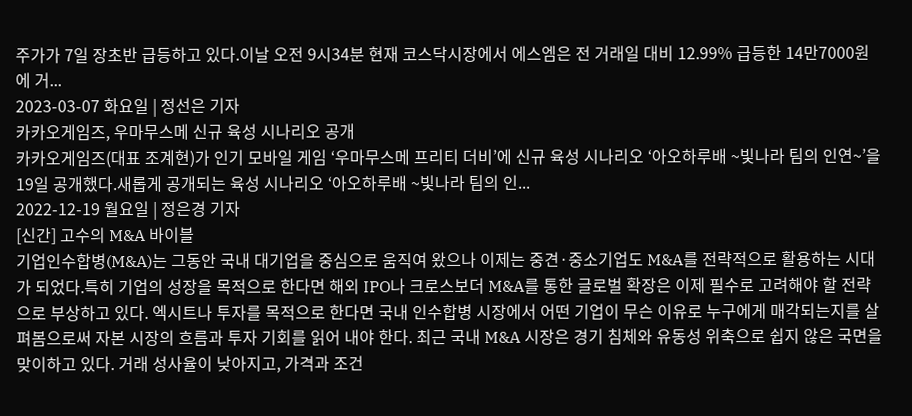주가가 7일 장초반 급등하고 있다.이날 오전 9시34분 현재 코스닥시장에서 에스엠은 전 거래일 대비 12.99% 급등한 14만7000원에 거...
2023-03-07 화요일 | 정선은 기자
카카오게임즈, 우마무스메 신규 육성 시나리오 공개
카카오게임즈(대표 조계현)가 인기 모바일 게임 ‘우마무스메 프리티 더비’에 신규 육성 시나리오 ‘아오하루배 ~빛나라 팀의 인연~’을 19일 공개했다.새롭게 공개되는 육성 시나리오 ‘아오하루배 ~빛나라 팀의 인...
2022-12-19 월요일 | 정은경 기자
[신간] 고수의 M&A 바이블
기업인수합병(M&A)는 그동안 국내 대기업을 중심으로 움직여 왔으나 이제는 중견·중소기업도 M&A를 전략적으로 활용하는 시대가 되었다.특히 기업의 성장을 목적으로 한다면 해외 IPO나 크로스보더 M&A를 통한 글로벌 확장은 이제 필수로 고려해야 할 전략으로 부상하고 있다. 엑시트나 투자를 목적으로 한다면 국내 인수합병 시장에서 어떤 기업이 무슨 이유로 누구에게 매각되는지를 살펴봄으로써 자본 시장의 흐름과 투자 기회를 읽어 내야 한다. 최근 국내 M&A 시장은 경기 침체와 유동성 위축으로 쉽지 않은 국면을 맞이하고 있다. 거래 성사율이 낮아지고, 가격과 조건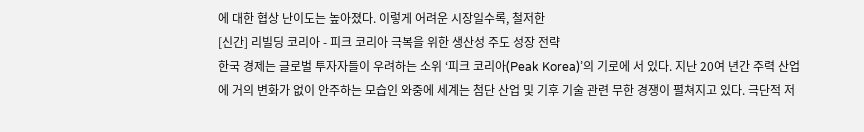에 대한 협상 난이도는 높아졌다. 이렇게 어려운 시장일수록, 철저한
[신간] 리빌딩 코리아 - 피크 코리아 극복을 위한 생산성 주도 성장 전략
한국 경제는 글로벌 투자자들이 우려하는 소위 ‘피크 코리아(Peak Korea)’의 기로에 서 있다. 지난 20여 년간 주력 산업에 거의 변화가 없이 안주하는 모습인 와중에 세계는 첨단 산업 및 기후 기술 관련 무한 경쟁이 펼쳐지고 있다. 극단적 저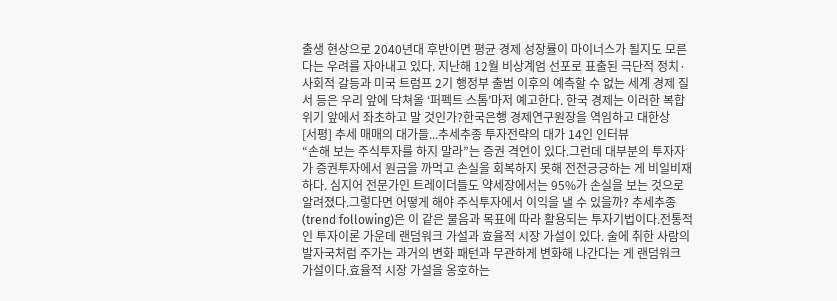출생 현상으로 2040년대 후반이면 평균 경제 성장률이 마이너스가 될지도 모른다는 우려를 자아내고 있다. 지난해 12월 비상계엄 선포로 표출된 극단적 정치·사회적 갈등과 미국 트럼프 2기 행정부 출범 이후의 예측할 수 없는 세계 경제 질서 등은 우리 앞에 닥쳐올 ‘퍼펙트 스톰’마저 예고한다. 한국 경제는 이러한 복합 위기 앞에서 좌초하고 말 것인가?한국은행 경제연구원장을 역임하고 대한상
[서평] 추세 매매의 대가들...추세추종 투자전략의 대가 14인 인터뷰
“손해 보는 주식투자를 하지 말라”는 증권 격언이 있다.그런데 대부분의 투자자가 증권투자에서 원금을 까먹고 손실을 회복하지 못해 전전긍긍하는 게 비일비재하다. 심지어 전문가인 트레이더들도 약세장에서는 95%가 손실을 보는 것으로 알려졌다.그렇다면 어떻게 해야 주식투자에서 이익을 낼 수 있을까? 추세추종(trend following)은 이 같은 물음과 목표에 따라 활용되는 투자기법이다.전통적인 투자이론 가운데 랜덤워크 가설과 효율적 시장 가설이 있다. 술에 취한 사람의 발자국처럼 주가는 과거의 변화 패턴과 무관하게 변화해 나간다는 게 랜덤워크 가설이다.효율적 시장 가설을 옹호하는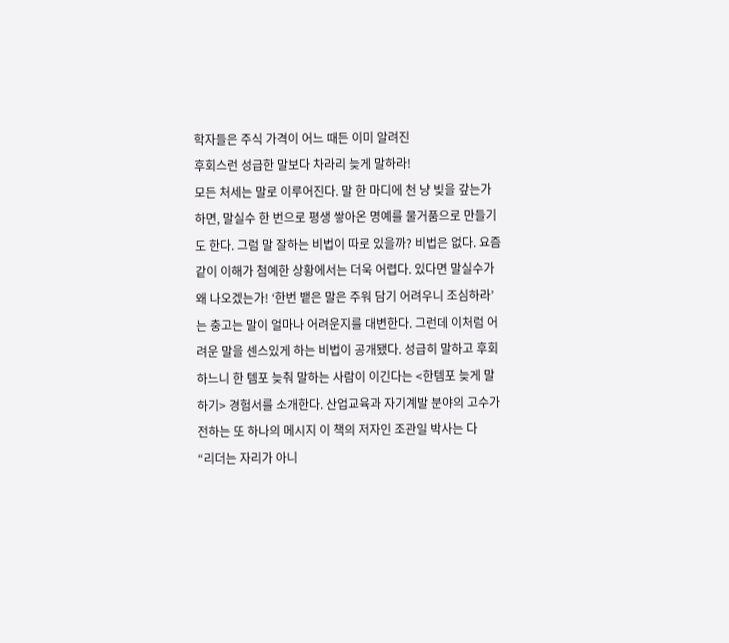학자들은 주식 가격이 어느 때든 이미 알려진
후회스런 성급한 말보다 차라리 늦게 말하라!
모든 처세는 말로 이루어진다. 말 한 마디에 천 냥 빚을 갚는가 하면, 말실수 한 번으로 평생 쌓아온 명예를 물거품으로 만들기도 한다. 그럼 말 잘하는 비법이 따로 있을까? 비법은 없다. 요즘같이 이해가 첨예한 상황에서는 더욱 어렵다. 있다면 말실수가 왜 나오겠는가! ‘한번 뱉은 말은 주워 담기 어려우니 조심하라’는 충고는 말이 얼마나 어려운지를 대변한다. 그런데 이처럼 어려운 말을 센스있게 하는 비법이 공개됐다. 성급히 말하고 후회하느니 한 템포 늦춰 말하는 사람이 이긴다는 <한템포 늦게 말하기> 경험서를 소개한다. 산업교육과 자기계발 분야의 고수가 전하는 또 하나의 메시지 이 책의 저자인 조관일 박사는 다
“리더는 자리가 아니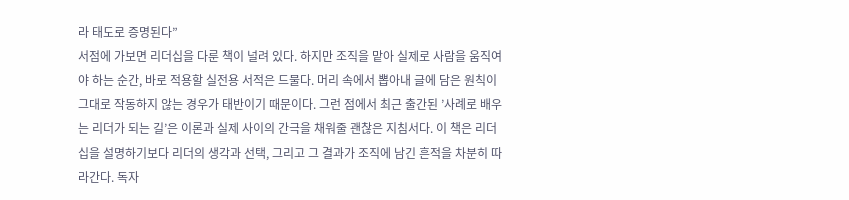라 태도로 증명된다”
서점에 가보면 리더십을 다룬 책이 널려 있다. 하지만 조직을 맡아 실제로 사람을 움직여야 하는 순간, 바로 적용할 실전용 서적은 드물다. 머리 속에서 뽑아내 글에 담은 원칙이 그대로 작동하지 않는 경우가 태반이기 때문이다. 그런 점에서 최근 출간된 ’사례로 배우는 리더가 되는 길’은 이론과 실제 사이의 간극을 채워줄 괜찮은 지침서다. 이 책은 리더십을 설명하기보다 리더의 생각과 선택, 그리고 그 결과가 조직에 남긴 흔적을 차분히 따라간다. 독자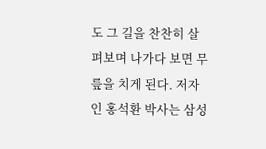도 그 길을 찬찬히 살펴보며 나가다 보면 무릎을 치게 된다. 저자인 홍석환 박사는 삼성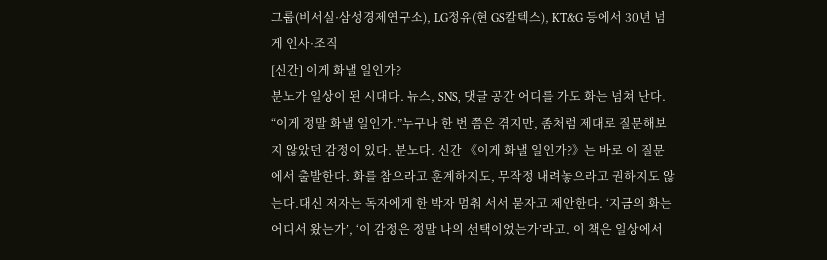그룹(비서실·삼성경제연구소), LG정유(현 GS칼텍스), KT&G 등에서 30년 넘게 인사·조직
[신간] 이게 화낼 일인가?
분노가 일상이 된 시대다. 뉴스, SNS, 댓글 공간 어디를 가도 화는 넘쳐 난다. “이게 정말 화낼 일인가.”누구나 한 번 쯤은 겪지만, 좀처럼 제대로 질문해보지 않았던 감정이 있다. 분노다. 신간 《이게 화낼 일인가?》는 바로 이 질문에서 출발한다. 화를 참으라고 훈계하지도, 무작정 내려놓으라고 권하지도 않는다.대신 저자는 독자에게 한 박자 멈춰 서서 묻자고 제안한다. ‘지금의 화는 어디서 왔는가’, ‘이 감정은 정말 나의 선택이었는가’라고. 이 책은 일상에서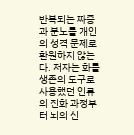반복되는 짜증과 분노를 개인의 성격 문제로 환원하지 않는다. 저자는 화를 생존의 도구로 사용했던 인류의 진화 과정부터 뇌의 신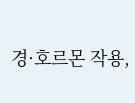경·호르몬 작용,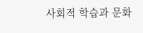사회적 학습과 문화